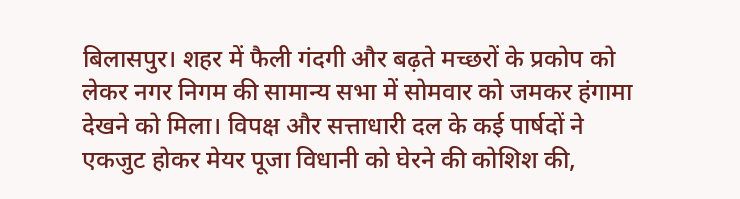बिलासपुर। शहर में फैली गंदगी और बढ़ते मच्छरों के प्रकोप को लेकर नगर निगम की सामान्य सभा में सोमवार को जमकर हंगामा देखने को मिला। विपक्ष और सत्ताधारी दल के कई पार्षदों ने एकजुट होकर मेयर पूजा विधानी को घेरने की कोशिश की,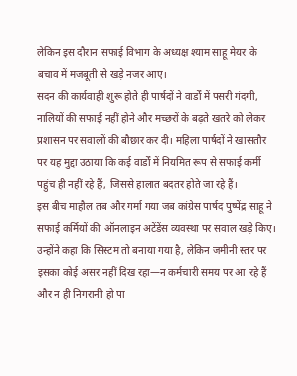लेकिन इस दौरान सफाई विभाग के अध्यक्ष श्याम साहू मेयर के बचाव में मजबूती से खड़े नजर आए।
सदन की कार्यवाही शुरू होते ही पार्षदों ने वार्डों में पसरी गंदगी, नालियों की सफाई नहीं होने और मच्छरों के बढ़ते खतरे को लेकर प्रशासन पर सवालों की बौछार कर दी। महिला पार्षदों ने खासतौर पर यह मुद्दा उठाया कि कई वार्डों में नियमित रूप से सफाई कर्मी पहुंच ही नहीं रहे हैं, जिससे हालात बदतर होते जा रहे हैं।
इस बीच माहौल तब और गर्मा गया जब कांग्रेस पार्षद पुष्पेंद्र साहू ने सफाई कर्मियों की ऑनलाइन अटेंडेंस व्यवस्था पर सवाल खड़े किए। उन्होंने कहा कि सिस्टम तो बनाया गया है, लेकिन जमीनी स्तर पर इसका कोई असर नहीं दिख रहा—न कर्मचारी समय पर आ रहे हैं और न ही निगरानी हो पा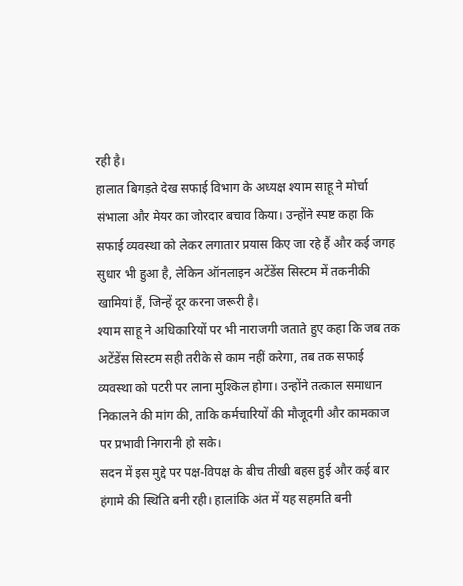रही है।
हालात बिगड़ते देख सफाई विभाग के अध्यक्ष श्याम साहू ने मोर्चा संभाला और मेयर का जोरदार बचाव किया। उन्होंने स्पष्ट कहा कि सफाई व्यवस्था को लेकर लगातार प्रयास किए जा रहे हैं और कई जगह सुधार भी हुआ है, लेकिन ऑनलाइन अटेंडेंस सिस्टम में तकनीकी खामियां हैं, जिन्हें दूर करना जरूरी है।
श्याम साहू ने अधिकारियों पर भी नाराजगी जताते हुए कहा कि जब तक अटेंडेंस सिस्टम सही तरीके से काम नहीं करेगा, तब तक सफाई व्यवस्था को पटरी पर लाना मुश्किल होगा। उन्होंने तत्काल समाधान निकालने की मांग की, ताकि कर्मचारियों की मौजूदगी और कामकाज पर प्रभावी निगरानी हो सके।
सदन में इस मुद्दे पर पक्ष-विपक्ष के बीच तीखी बहस हुई और कई बार हंगामे की स्थिति बनी रही। हालांकि अंत में यह सहमति बनी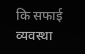कि सफाई व्यवस्था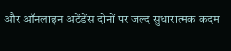और ऑनलाइन अटेंडेंस दोनों पर जल्द सुधारात्मक कदम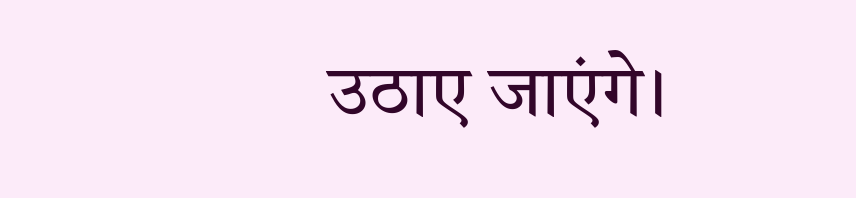उठाए जाएंगे।